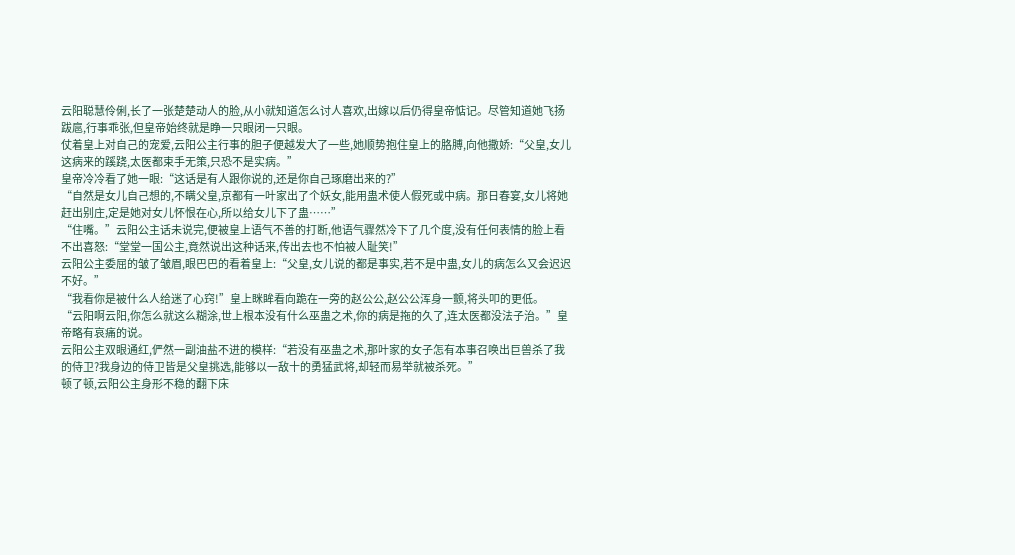云阳聪慧伶俐,长了一张楚楚动人的脸,从小就知道怎么讨人喜欢,出嫁以后仍得皇帝惦记。尽管知道她飞扬跋扈,行事乖张,但皇帝始终就是睁一只眼闭一只眼。
仗着皇上对自己的宠爱,云阳公主行事的胆子便越发大了一些,她顺势抱住皇上的胳膊,向他撒娇:“父皇,女儿这病来的蹊跷,太医都束手无策,只恐不是实病。”
皇帝冷冷看了她一眼:“这话是有人跟你说的,还是你自己琢磨出来的?”
“自然是女儿自己想的,不瞒父皇,京都有一叶家出了个妖女,能用蛊术使人假死或中病。那日春宴,女儿将她赶出别庄,定是她对女儿怀恨在心,所以给女儿下了蛊……”
“住嘴。”云阳公主话未说完,便被皇上语气不善的打断,他语气骤然冷下了几个度,没有任何表情的脸上看不出喜怒:“堂堂一国公主,竟然说出这种话来,传出去也不怕被人耻笑!”
云阳公主委屈的皱了皱眉,眼巴巴的看着皇上:“父皇,女儿说的都是事实,若不是中蛊,女儿的病怎么又会迟迟不好。”
“我看你是被什么人给迷了心窍!”皇上眯眸看向跪在一旁的赵公公,赵公公浑身一颤,将头叩的更低。
“云阳啊云阳,你怎么就这么糊涂,世上根本没有什么巫蛊之术,你的病是拖的久了,连太医都没法子治。”皇帝略有哀痛的说。
云阳公主双眼通红,俨然一副油盐不进的模样:“若没有巫蛊之术,那叶家的女子怎有本事召唤出巨兽杀了我的侍卫?我身边的侍卫皆是父皇挑选,能够以一敌十的勇猛武将,却轻而易举就被杀死。”
顿了顿,云阳公主身形不稳的翻下床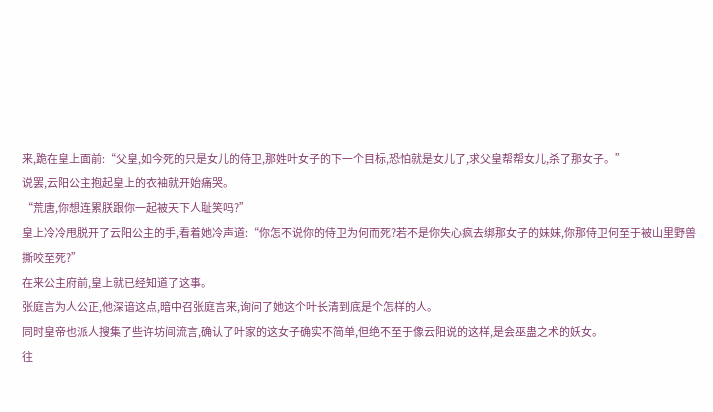来,跪在皇上面前:“父皇,如今死的只是女儿的侍卫,那姓叶女子的下一个目标,恐怕就是女儿了,求父皇帮帮女儿,杀了那女子。”
说罢,云阳公主抱起皇上的衣袖就开始痛哭。
“荒唐,你想连累朕跟你一起被天下人耻笑吗?”
皇上冷冷甩脱开了云阳公主的手,看着她冷声道:“你怎不说你的侍卫为何而死?若不是你失心疯去绑那女子的妹妹,你那侍卫何至于被山里野兽撕咬至死?”
在来公主府前,皇上就已经知道了这事。
张庭言为人公正,他深谙这点,暗中召张庭言来,询问了她这个叶长清到底是个怎样的人。
同时皇帝也派人搜集了些许坊间流言,确认了叶家的这女子确实不简单,但绝不至于像云阳说的这样,是会巫蛊之术的妖女。
往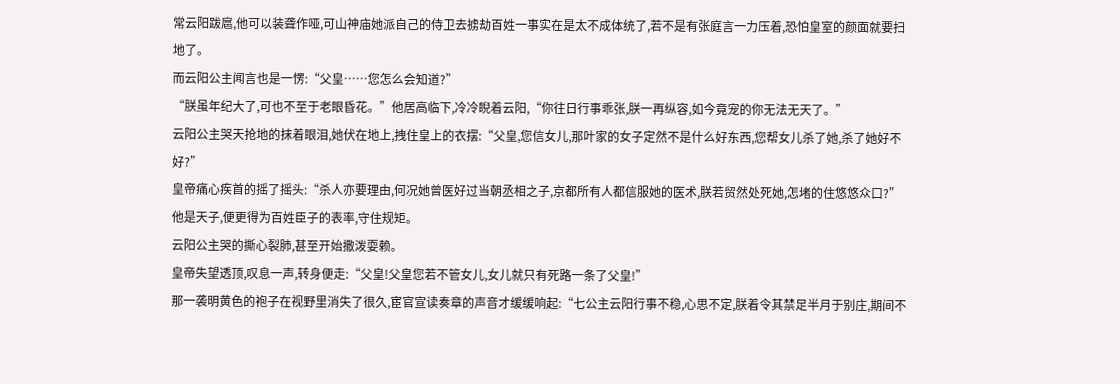常云阳跋扈,他可以装聋作哑,可山神庙她派自己的侍卫去掳劫百姓一事实在是太不成体统了,若不是有张庭言一力压着,恐怕皇室的颜面就要扫地了。
而云阳公主闻言也是一愣:“父皇……您怎么会知道?”
“朕虽年纪大了,可也不至于老眼昏花。”他居高临下,冷冷睨着云阳,“你往日行事乖张,朕一再纵容,如今竟宠的你无法无天了。”
云阳公主哭天抢地的抹着眼泪,她伏在地上,拽住皇上的衣摆:“父皇,您信女儿,那叶家的女子定然不是什么好东西,您帮女儿杀了她,杀了她好不好?”
皇帝痛心疾首的摇了摇头:“杀人亦要理由,何况她曾医好过当朝丞相之子,京都所有人都信服她的医术,朕若贸然处死她,怎堵的住悠悠众口?”
他是天子,便更得为百姓臣子的表率,守住规矩。
云阳公主哭的撕心裂肺,甚至开始撒泼耍赖。
皇帝失望透顶,叹息一声,转身便走:“父皇!父皇您若不管女儿,女儿就只有死路一条了父皇!”
那一袭明黄色的袍子在视野里消失了很久,宦官宣读奏章的声音才缓缓响起:“七公主云阳行事不稳,心思不定,朕着令其禁足半月于别庄,期间不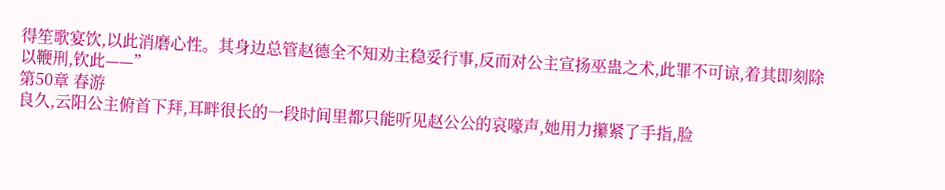得笙歌宴饮,以此消磨心性。其身边总管赵德全不知劝主稳妥行事,反而对公主宣扬巫蛊之术,此罪不可谅,着其即刻除以鞭刑,钦此——”
第50章 春游
良久,云阳公主俯首下拜,耳畔很长的一段时间里都只能听见赵公公的哀嚎声,她用力攥紧了手指,脸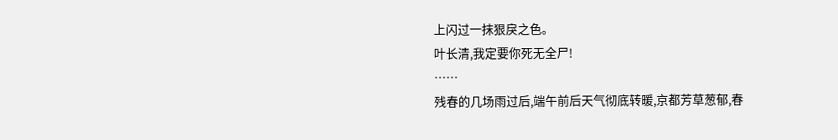上闪过一抹狠戾之色。
叶长清,我定要你死无全尸!
……
残春的几场雨过后,端午前后天气彻底转暖,京都芳草葱郁,春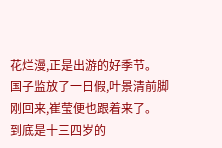花烂漫,正是出游的好季节。
国子监放了一日假,叶景清前脚刚回来,崔莹便也跟着来了。
到底是十三四岁的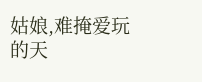姑娘,难掩爱玩的天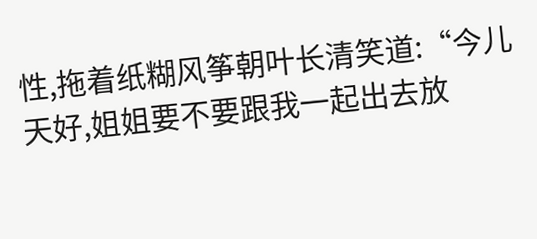性,拖着纸糊风筝朝叶长清笑道:“今儿天好,姐姐要不要跟我一起出去放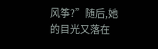风筝?”随后,她的目光又落在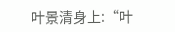叶景清身上:“叶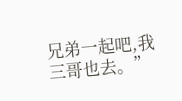兄弟一起吧,我三哥也去。”